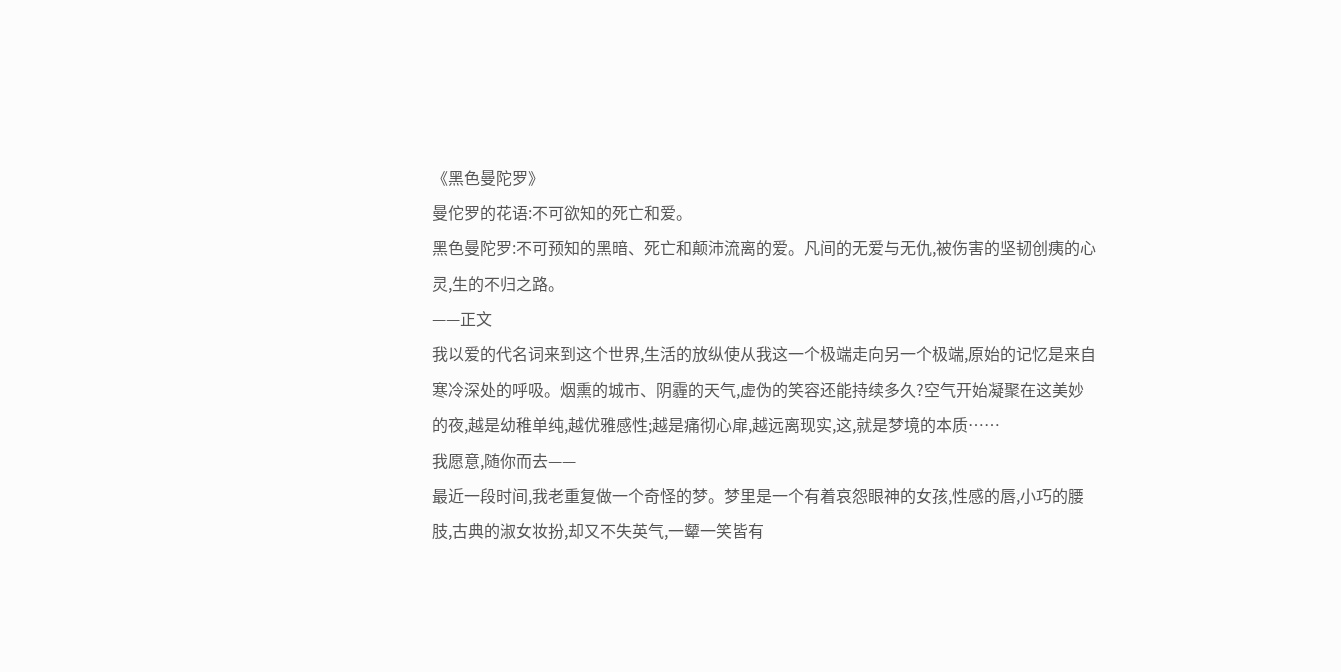《黑色曼陀罗》
曼佗罗的花语:不可欲知的死亡和爱。
黑色曼陀罗:不可预知的黑暗、死亡和颠沛流离的爱。凡间的无爱与无仇,被伤害的坚韧创痍的心灵,生的不归之路。
——正文
我以爱的代名词来到这个世界,生活的放纵使从我这一个极端走向另一个极端,原始的记忆是来自寒冷深处的呼吸。烟熏的城市、阴霾的天气,虚伪的笑容还能持续多久?空气开始凝聚在这美妙的夜,越是幼稚单纯,越优雅感性;越是痛彻心扉,越远离现实,这,就是梦境的本质……
我愿意,随你而去——
最近一段时间,我老重复做一个奇怪的梦。梦里是一个有着哀怨眼神的女孩,性感的唇,小巧的腰肢,古典的淑女妆扮,却又不失英气,一颦一笑皆有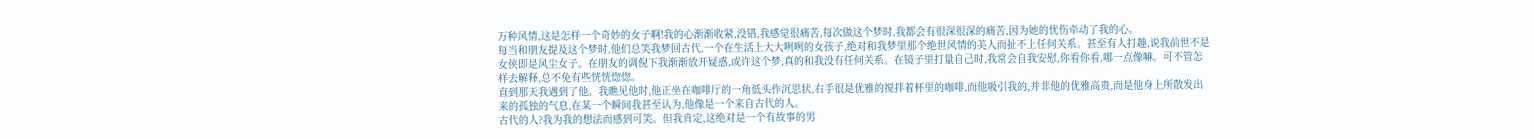万种风情,这是怎样一个奇妙的女子啊!我的心渐渐收紧,没错,我感觉很痛苦,每次做这个梦时,我都会有很深很深的痛苦,因为她的忧伤牵动了我的心。
每当和朋友提及这个梦时,他们总笑我梦回古代,一个在生活上大大咧咧的女孩子,绝对和我梦里那个绝世风情的美人而扯不上任何关系。甚至有人打趣,说我前世不是女侠即是风尘女子。在朋友的调倪下我渐渐放开疑惑,或许这个梦,真的和我没有任何关系。在镜子里打量自己时,我常会自我安慰,你看你看,哪一点像嘛。可不管怎样去解释,总不免有些恍恍惚惚。
直到那天我遇到了他。我瞧见他时,他正坐在咖啡厅的一角低头作沉思状,右手很是优雅的搅拌着杯里的咖啡,而他吸引我的,并非他的优雅高贵,而是他身上所散发出来的孤独的气息,在某一个瞬间我甚至认为,他像是一个来自古代的人。
古代的人?我为我的想法而感到可笑。但我肯定,这绝对是一个有故事的男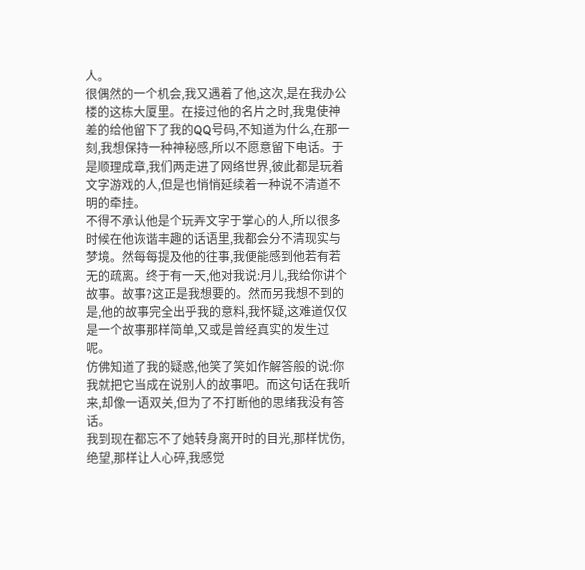人。
很偶然的一个机会,我又遇着了他,这次,是在我办公楼的这栋大厦里。在接过他的名片之时,我鬼使神差的给他留下了我的QQ号码,不知道为什么,在那一刻,我想保持一种神秘感,所以不愿意留下电话。于是顺理成章,我们两走进了网络世界,彼此都是玩着文字游戏的人,但是也悄悄延续着一种说不清道不明的牵挂。
不得不承认他是个玩弄文字于掌心的人,所以很多时候在他诙谐丰趣的话语里,我都会分不清现实与梦境。然每每提及他的往事,我便能感到他若有若无的疏离。终于有一天,他对我说:月儿,我给你讲个故事。故事?这正是我想要的。然而另我想不到的是,他的故事完全出乎我的意料,我怀疑,这难道仅仅是一个故事那样简单,又或是曾经真实的发生过呢。
仿佛知道了我的疑惑,他笑了笑如作解答般的说:你我就把它当成在说别人的故事吧。而这句话在我听来,却像一语双关,但为了不打断他的思绪我没有答话。
我到现在都忘不了她转身离开时的目光,那样忧伤,绝望,那样让人心碎,我感觉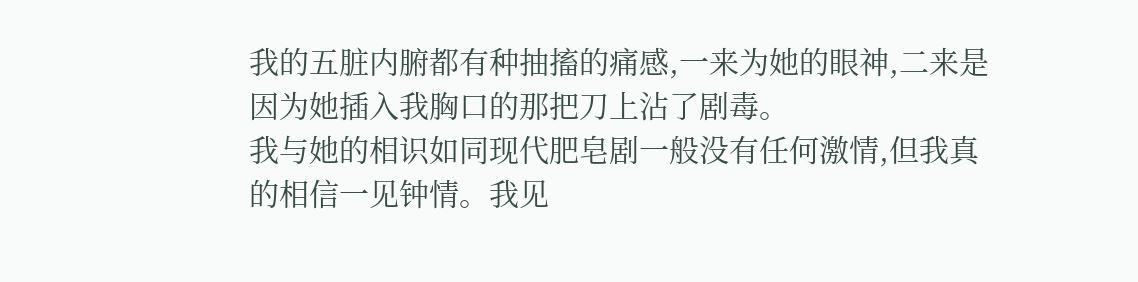我的五脏内腑都有种抽搐的痛感,一来为她的眼神,二来是因为她插入我胸口的那把刀上沾了剧毒。
我与她的相识如同现代肥皂剧一般没有任何激情,但我真的相信一见钟情。我见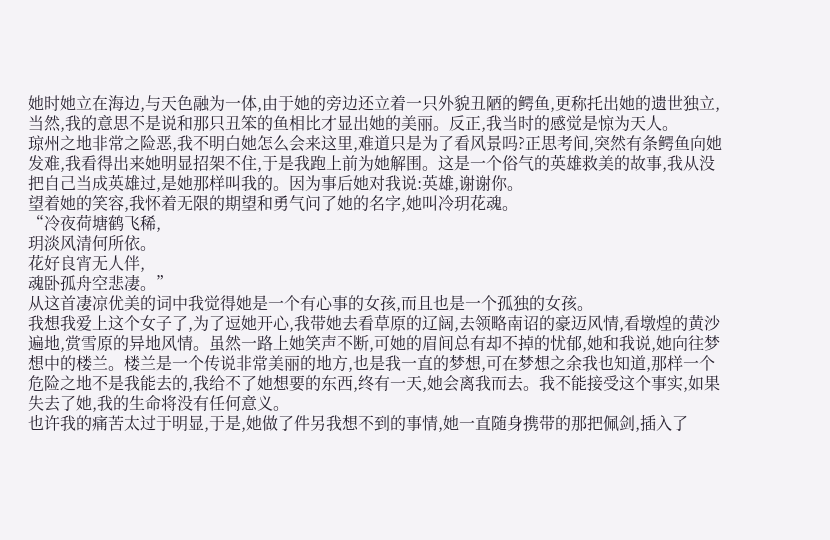她时她立在海边,与天色融为一体,由于她的旁边还立着一只外貌丑陋的鳄鱼,更称托出她的遗世独立,当然,我的意思不是说和那只丑笨的鱼相比才显出她的美丽。反正,我当时的感觉是惊为天人。
琼州之地非常之险恶,我不明白她怎么会来这里,难道只是为了看风景吗?正思考间,突然有条鳄鱼向她发难,我看得出来她明显招架不住,于是我跑上前为她解围。这是一个俗气的英雄救美的故事,我从没把自己当成英雄过,是她那样叫我的。因为事后她对我说:英雄,谢谢你。
望着她的笑容,我怀着无限的期望和勇气问了她的名字,她叫冷玥花魂。
“冷夜荷塘鹤飞稀,
玥淡风清何所依。
花好良宵无人伴,
魂卧孤舟空悲凄。”
从这首凄凉优美的词中我觉得她是一个有心事的女孩,而且也是一个孤独的女孩。
我想我爱上这个女子了,为了逗她开心,我带她去看草原的辽阔,去领略南诏的豪迈风情,看墩煌的黄沙遍地,赏雪原的异地风情。虽然一路上她笑声不断,可她的眉间总有却不掉的忧郁,她和我说,她向往梦想中的楼兰。楼兰是一个传说非常美丽的地方,也是我一直的梦想,可在梦想之余我也知道,那样一个危险之地不是我能去的,我给不了她想要的东西,终有一天,她会离我而去。我不能接受这个事实,如果失去了她,我的生命将没有任何意义。
也许我的痛苦太过于明显,于是,她做了件另我想不到的事情,她一直随身携带的那把佩剑,插入了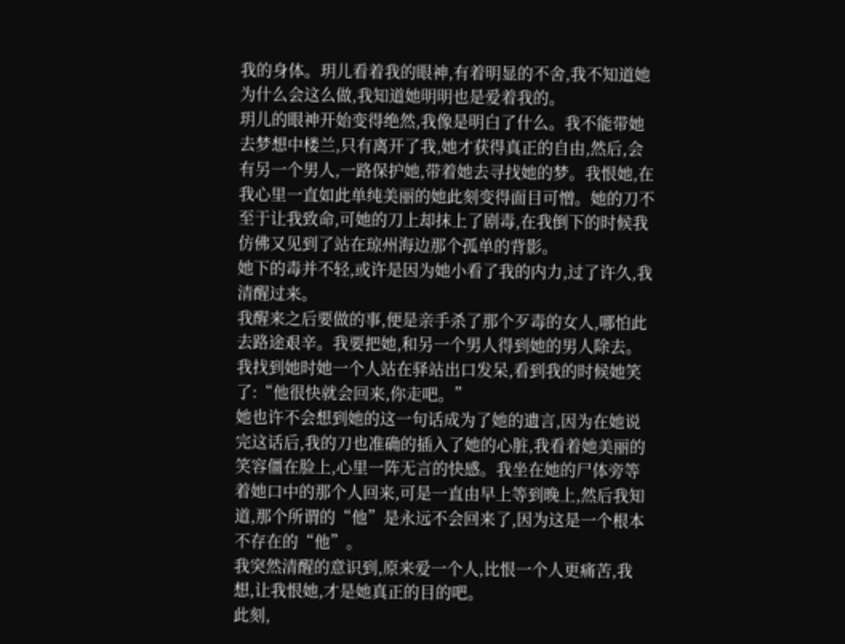我的身体。玥儿看着我的眼神,有着明显的不舍,我不知道她为什么会这么做,我知道她明明也是爱着我的。
玥儿的眼神开始变得绝然,我像是明白了什么。我不能带她去梦想中楼兰,只有离开了我,她才获得真正的自由,然后,会有另一个男人,一路保护她,带着她去寻找她的梦。我恨她,在我心里一直如此单纯美丽的她此刻变得面目可憎。她的刀不至于让我致命,可她的刀上却抹上了剧毒,在我倒下的时候我仿佛又见到了站在琼州海边那个孤单的背影。
她下的毒并不轻,或许是因为她小看了我的内力,过了许久,我清醒过来。
我醒来之后要做的事,便是亲手杀了那个歹毒的女人,哪怕此去路途艰辛。我要把她,和另一个男人得到她的男人除去。
我找到她时她一个人站在驿站出口发呆,看到我的时候她笑了:“他很快就会回来,你走吧。”
她也许不会想到她的这一句话成为了她的遗言,因为在她说完这话后,我的刀也准确的插入了她的心脏,我看着她美丽的笑容僵在脸上,心里一阵无言的快感。我坐在她的尸体旁等着她口中的那个人回来,可是一直由早上等到晚上,然后我知道,那个所谓的“他”是永远不会回来了,因为这是一个根本不存在的“他”。
我突然清醒的意识到,原来爱一个人,比恨一个人更痛苦,我想,让我恨她,才是她真正的目的吧。
此刻,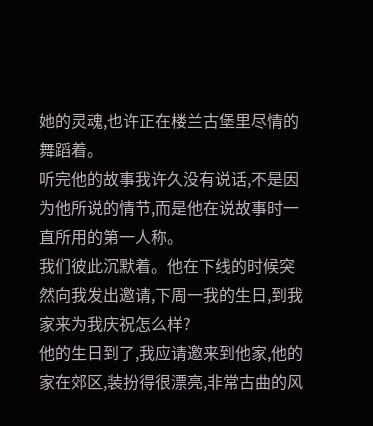她的灵魂,也许正在楼兰古堡里尽情的舞蹈着。
听完他的故事我许久没有说话,不是因为他所说的情节,而是他在说故事时一直所用的第一人称。
我们彼此沉默着。他在下线的时候突然向我发出邀请,下周一我的生日,到我家来为我庆祝怎么样?
他的生日到了,我应请邀来到他家,他的家在郊区,装扮得很漂亮,非常古曲的风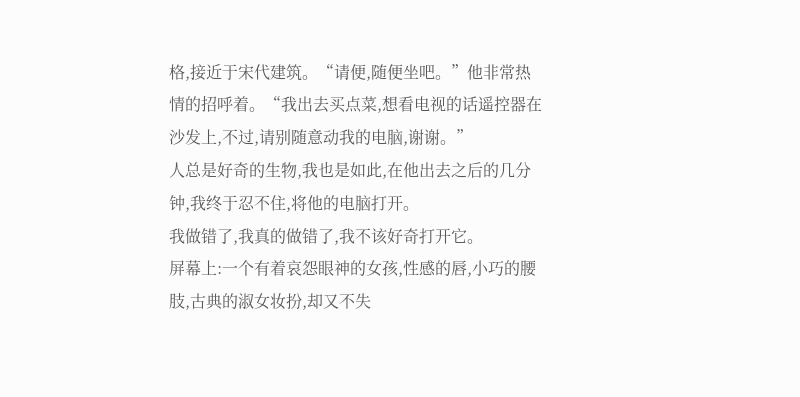格,接近于宋代建筑。“请便,随便坐吧。”他非常热情的招呼着。“我出去买点菜,想看电视的话遥控器在沙发上,不过,请别随意动我的电脑,谢谢。”
人总是好奇的生物,我也是如此,在他出去之后的几分钟,我终于忍不住,将他的电脑打开。
我做错了,我真的做错了,我不该好奇打开它。
屏幕上:一个有着哀怨眼神的女孩,性感的唇,小巧的腰肢,古典的淑女妆扮,却又不失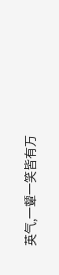英气,一颦一笑皆有万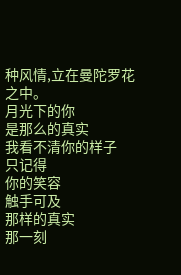种风情,立在曼陀罗花之中。
月光下的你
是那么的真实
我看不清你的样子
只记得
你的笑容
触手可及
那样的真实
那一刻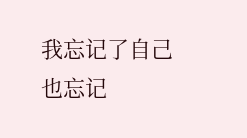我忘记了自己
也忘记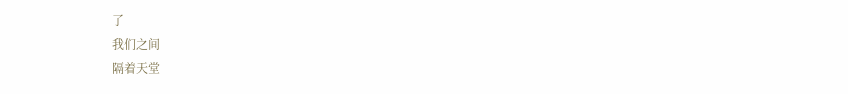了
我们之间
隔着天堂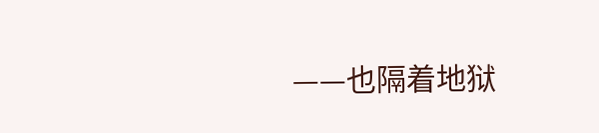——也隔着地狱